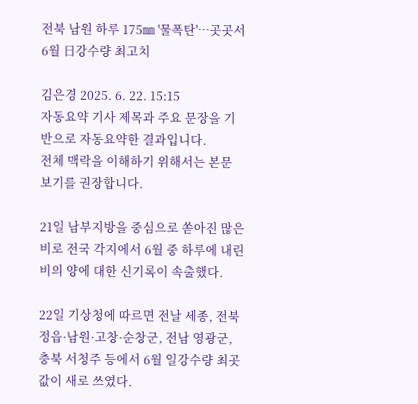전북 남원 하루 175㎜ '물폭탄'…곳곳서 6월 日강수량 최고치

김은경 2025. 6. 22. 15:15
자동요약 기사 제목과 주요 문장을 기반으로 자동요약한 결과입니다.
전체 맥락을 이해하기 위해서는 본문 보기를 권장합니다.

21일 남부지방을 중심으로 쏟아진 많은 비로 전국 각지에서 6월 중 하루에 내린 비의 양에 대한 신기록이 속출했다.

22일 기상청에 따르면 전날 세종, 전북 정읍·남원·고창·순창군, 전남 영광군, 충북 서청주 등에서 6월 일강수량 최곳값이 새로 쓰였다.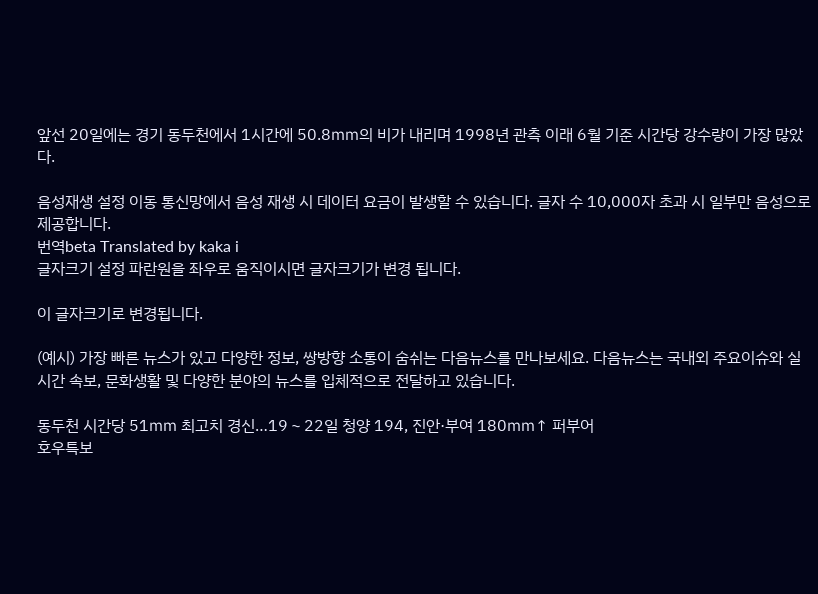앞선 20일에는 경기 동두천에서 1시간에 50.8㎜의 비가 내리며 1998년 관측 이래 6월 기준 시간당 강수량이 가장 많았다.

음성재생 설정 이동 통신망에서 음성 재생 시 데이터 요금이 발생할 수 있습니다. 글자 수 10,000자 초과 시 일부만 음성으로 제공합니다.
번역beta Translated by kaka i
글자크기 설정 파란원을 좌우로 움직이시면 글자크기가 변경 됩니다.

이 글자크기로 변경됩니다.

(예시) 가장 빠른 뉴스가 있고 다양한 정보, 쌍방향 소통이 숨쉬는 다음뉴스를 만나보세요. 다음뉴스는 국내외 주요이슈와 실시간 속보, 문화생활 및 다양한 분야의 뉴스를 입체적으로 전달하고 있습니다.

동두천 시간당 51㎜ 최고치 경신…19∼22일 청양 194, 진안·부여 180㎜↑ 퍼부어
호우특보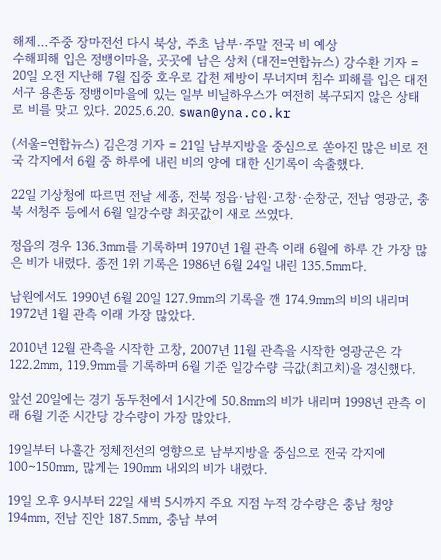해제…주중 장마전선 다시 북상, 주초 남부·주말 전국 비 예상
수해피해 입은 정뱅이마을, 곳곳에 남은 상처 (대전=연합뉴스) 강수환 기자 = 20일 오전 지난해 7월 집중 호우로 갑천 제방이 무너지며 침수 피해를 입은 대전 서구 용촌동 정뱅이마을에 있는 일부 비닐하우스가 여전히 복구되지 않은 상태로 비를 맞고 있다. 2025.6.20. swan@yna.co.kr

(서울=연합뉴스) 김은경 기자 = 21일 남부지방을 중심으로 쏟아진 많은 비로 전국 각지에서 6월 중 하루에 내린 비의 양에 대한 신기록이 속출했다.

22일 기상청에 따르면 전날 세종, 전북 정읍·남원·고창·순창군, 전남 영광군, 충북 서청주 등에서 6월 일강수량 최곳값이 새로 쓰였다.

정읍의 경우 136.3㎜를 기록하며 1970년 1월 관측 이래 6월에 하루 간 가장 많은 비가 내렸다. 종전 1위 기록은 1986년 6월 24일 내린 135.5㎜다.

남원에서도 1990년 6월 20일 127.9㎜의 기록을 깬 174.9㎜의 비의 내리며 1972년 1월 관측 이래 가장 많았다.

2010년 12월 관측을 시작한 고창, 2007년 11월 관측을 시작한 영광군은 각 122.2㎜, 119.9㎜를 기록하며 6월 기준 일강수량 극값(최고치)을 경신했다.

앞선 20일에는 경기 동두천에서 1시간에 50.8㎜의 비가 내리며 1998년 관측 이래 6월 기준 시간당 강수량이 가장 많았다.

19일부터 나흘간 정체전선의 영향으로 남부지방을 중심으로 전국 각지에 100∼150㎜, 많게는 190㎜ 내외의 비가 내렸다.

19일 오후 9시부터 22일 새벽 5시까지 주요 지점 누적 강수량은 충남 청양 194㎜, 전남 진안 187.5㎜, 충남 부여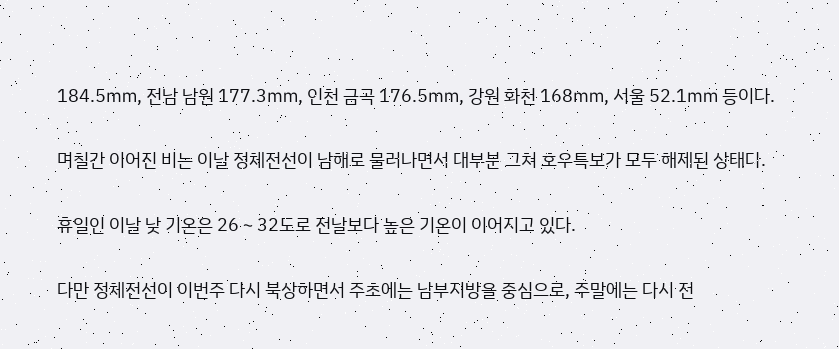184.5㎜, 전남 남원 177.3㎜, 인천 금곡 176.5㎜, 강원 화천 168㎜, 서울 52.1㎜ 등이다.

며칠간 이어진 비는 이날 정체전선이 남해로 물러나면서 대부분 그쳐 호우특보가 모두 해제된 상태다.

휴일인 이날 낮 기온은 26∼32도로 전날보다 높은 기온이 이어지고 있다.

다만 정체전선이 이번주 다시 북상하면서 주초에는 남부지방을 중심으로, 주말에는 다시 전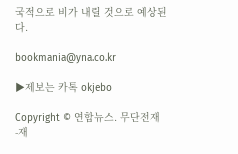국적으로 비가 내릴 것으로 예상된다.

bookmania@yna.co.kr

▶제보는 카톡 okjebo

Copyright © 연합뉴스. 무단전재 -재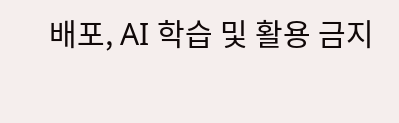배포, AI 학습 및 활용 금지